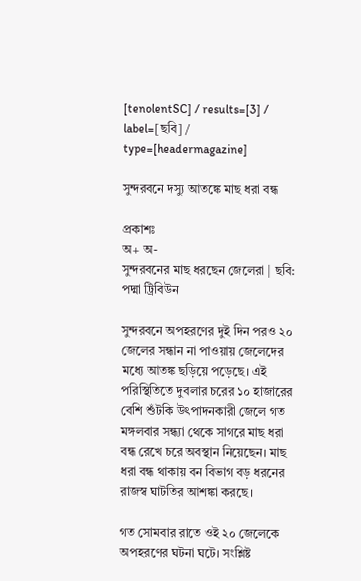[tenolentSC] / results=[3] / label=[ছবি] / type=[headermagazine]

সুন্দরবনে দস্যু আতঙ্কে মাছ ধরা বন্ধ

প্রকাশঃ
অ+ অ-
সুন্দরবনের মাছ ধরছেন জেলেরা | ছবি: পদ্মা ট্রিবিউন

সুন্দরবনে অপহরণের দুই দিন পরও ২০ জেলের সন্ধান না পাওয়ায় জেলেদের মধ্যে আতঙ্ক ছড়িয়ে পড়েছে। এই পরিস্থিতিতে দুবলার চরের ১০ হাজারের বেশি শুঁটকি উৎপাদনকারী জেলে গত মঙ্গলবার সন্ধ্যা থেকে সাগরে মাছ ধরা বন্ধ রেখে চরে অবস্থান নিয়েছেন। মাছ ধরা বন্ধ থাকায় বন বিভাগ বড় ধরনের রাজস্ব ঘাটতির আশঙ্কা করছে।

গত সোমবার রাতে ওই ২০ জেলেকে অপহরণের ঘটনা ঘটে। সংশ্লিষ্ট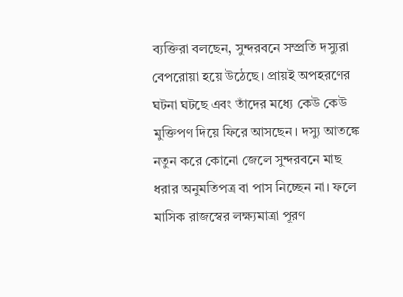ব্যক্তিরা বলছেন, সুন্দরবনে সম্প্রতি দস্যুরা বেপরোয়া হয়ে উঠেছে। প্রায়ই অপহরণের ঘটনা ঘটছে এবং তাঁদের মধ্যে কেউ কেউ মুক্তিপণ দিয়ে ফিরে আসছেন। দস্যু আতঙ্কে নতুন করে কোনো জেলে সুন্দরবনে মাছ ধরার অনুমতিপত্র বা পাস নিচ্ছেন না। ফলে মাসিক রাজস্বের লক্ষ্যমাত্রা পূরণ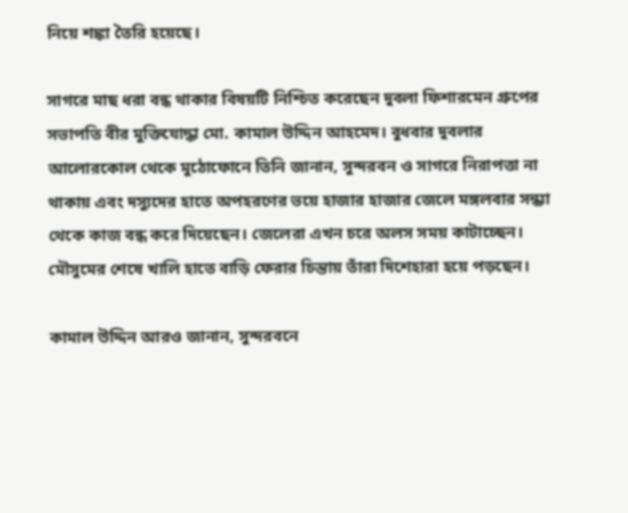নিয়ে শঙ্কা তৈরি হয়েছে।

সাগরে মাছ ধরা বন্ধ থাকার বিষয়টি নিশ্চিত করেছেন দুবলা ফিশারমেন গ্রুপের সভাপতি বীর মুক্তিযোদ্ধা মো. কামাল উদ্দিন আহমেদ। বুধবার দুবলার আলোরকোল থেকে মুঠোফোনে তিনি জানান, সুন্দরবন ও সাগরে নিরাপত্তা না থাকায় এবং দস্যুদের হাতে অপহরণের ভয়ে হাজার হাজার জেলে মঙ্গলবার সন্ধ্যা থেকে কাজ বন্ধ করে দিয়েছেন। জেলেরা এখন চরে অলস সময় কাটাচ্ছেন। মৌসুমের শেষে খালি হাতে বাড়ি ফেরার চিন্তায় তাঁরা দিশেহারা হয়ে পড়ছেন।

কামাল উদ্দিন আরও জানান, সুন্দরবনে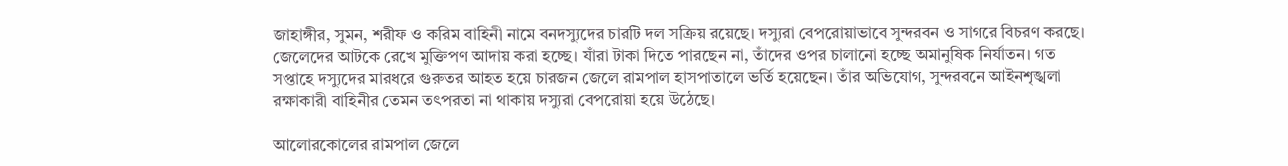জাহাঙ্গীর, সুমন, শরীফ ও করিম বাহিনী নামে বনদস্যুদের চারটি দল সক্রিয় রয়েছে। দস্যুরা বেপরোয়াভাবে সুন্দরবন ও সাগরে বিচরণ করছে। জেলেদের আটকে রেখে মুক্তিপণ আদায় করা হচ্ছে। যাঁরা টাকা দিতে পারছেন না, তাঁদের ওপর চালানো হচ্ছে অমানুষিক নির্যাতন। গত সপ্তাহে দস্যুদের মারধরে গুরুতর আহত হয়ে চারজন জেলে রামপাল হাসপাতালে ভর্তি হয়েছেন। তাঁর অভিযোগ, সুন্দরবনে আইনশৃঙ্খলা রক্ষাকারী বাহিনীর তেমন তৎপরতা না থাকায় দস্যুরা বেপরোয়া হয়ে উঠেছে।

আলোরকোলের রামপাল জেলে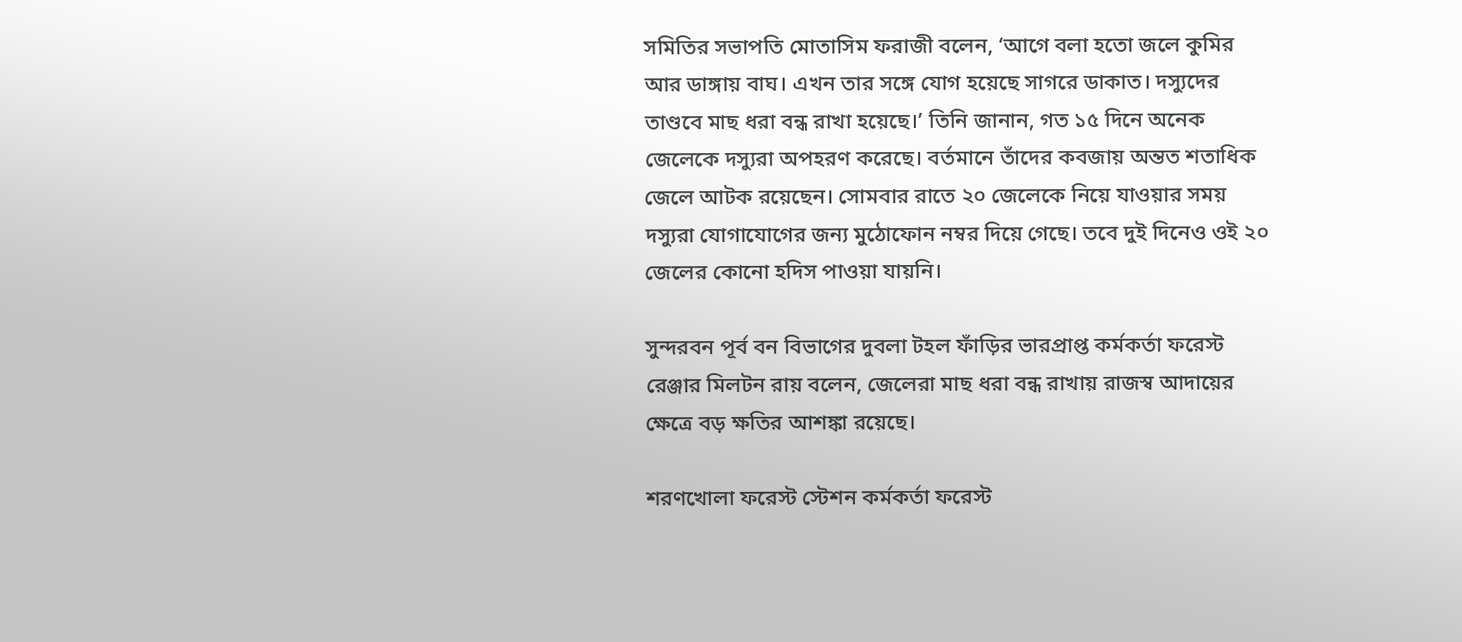সমিতির সভাপতি মোতাসিম ফরাজী বলেন, ‘আগে বলা হতো জলে কুমির আর ডাঙ্গায় বাঘ। এখন তার সঙ্গে যোগ হয়েছে সাগরে ডাকাত। দস্যুদের তাণ্ডবে মাছ ধরা বন্ধ রাখা হয়েছে।’ তিনি জানান, গত ১৫ দিনে অনেক জেলেকে দস্যুরা অপহরণ করেছে। বর্তমানে তাঁদের কবজায় অন্তত শতাধিক জেলে আটক রয়েছেন। সোমবার রাতে ২০ জেলেকে নিয়ে যাওয়ার সময় দস্যুরা যোগাযোগের জন্য মুঠোফোন নম্বর দিয়ে গেছে। তবে দুই দিনেও ওই ২০ জেলের কোনো হদিস পাওয়া যায়নি।

সুন্দরবন পূর্ব বন বিভাগের দুবলা টহল ফাঁড়ির ভারপ্রাপ্ত কর্মকর্তা ফরেস্ট রেঞ্জার মিলটন রায় বলেন, জেলেরা মাছ ধরা বন্ধ রাখায় রাজস্ব আদায়ের ক্ষেত্রে বড় ক্ষতির আশঙ্কা রয়েছে।

শরণখোলা ফরেস্ট স্টেশন কর্মকর্তা ফরেস্ট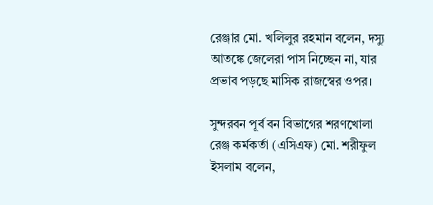রেঞ্জার মো. খলিলুর রহমান বলেন, দস্যু আতঙ্কে জেলেরা পাস নিচ্ছেন না, যার প্রভাব পড়ছে মাসিক রাজস্বের ওপর।

সুন্দরবন পূর্ব বন বিভাগের শরণখোলা রেঞ্জ কর্মকর্তা (এসিএফ) মো. শরীফুল ইসলাম বলেন,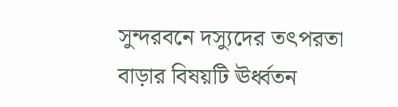সুন্দরবনে দস্যুদের তৎপরতা বাড়ার বিষয়টি ঊর্ধ্বতন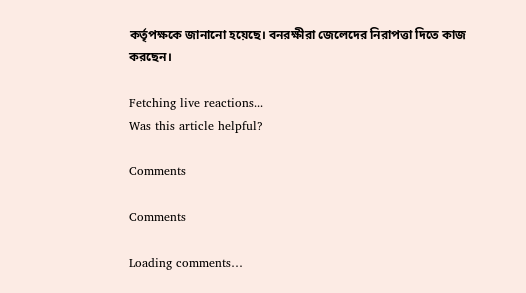কর্তৃপক্ষকে জানানো হয়েছে। বনরক্ষীরা জেলেদের নিরাপত্তা দিতে কাজ করছেন।

Fetching live reactions...
Was this article helpful?

Comments

Comments

Loading comments…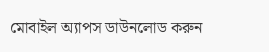মোবাইল অ্যাপস ডাউনলোড করুন